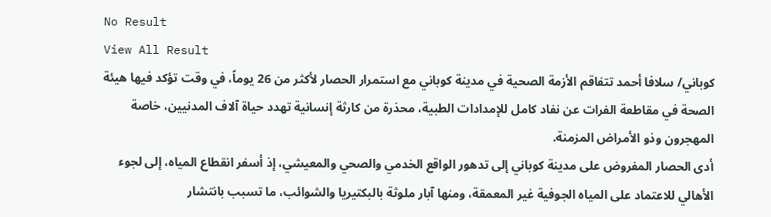No Result
View All Result
كوباني/ سلافا أحمد تتفاقم الأزمة الصحية في مدينة كوباني مع استمرار الحصار لأكثر من 26 يوماً، في وقت تؤكد فيها هيئة الصحة في مقاطعة الفرات عن نفاد كامل للإمدادات الطبية، محذرة من كارثة إنسانية تهدد حياة آلاف المدنيين، خاصة المهجرون وذو الأمراض المزمنة.
أدى الحصار المفروض على مدينة كوباني إلى تدهور الواقع الخدمي والصحي والمعيشي، إذ أسفر انقطاع المياه، إلى لجوء الأهالي للاعتماد على المياه الجوفية غير المعمقة، ومنها آبار ملوثة بالبكتيريا والشوائب، ما تسبب بانتشار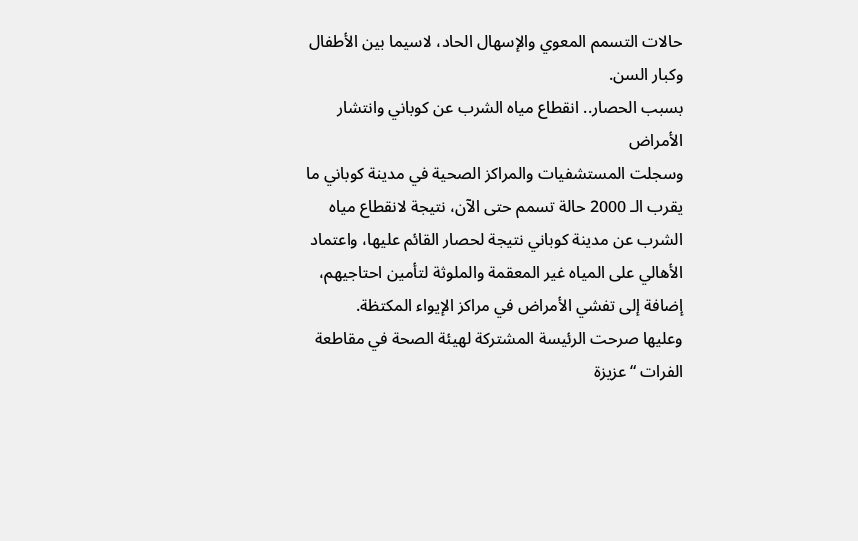حالات التسمم المعوي والإسهال الحاد، لاسيما بين الأطفال وكبار السن.
بسبب الحصار.. انقطاع مياه الشرب عن كوباني وانتشار الأمراض
وسجلت المستشفيات والمراكز الصحية في مدينة كوباني ما يقرب الـ 2000 حالة تسمم حتى الآن، نتيجة لانقطاع مياه الشرب عن مدينة كوباني نتيجة لحصار القائم عليها، واعتماد الأهالي على المياه غير المعقمة والملوثة لتأمين احتاجيهم، إضافة إلى تفشي الأمراض في مراكز الإيواء المكتظة.
وعليها صرحت الرئيسة المشتركة لهيئة الصحة في مقاطعة الفرات “عزيزة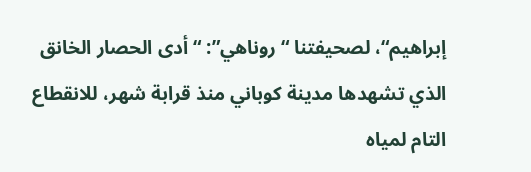إبراهيم“، لصحيفتنا “روناهي”: “أدى الحصار الخانق الذي تشهدها مدينة كوباني منذ قرابة شهر، للانقطاع التام لمياه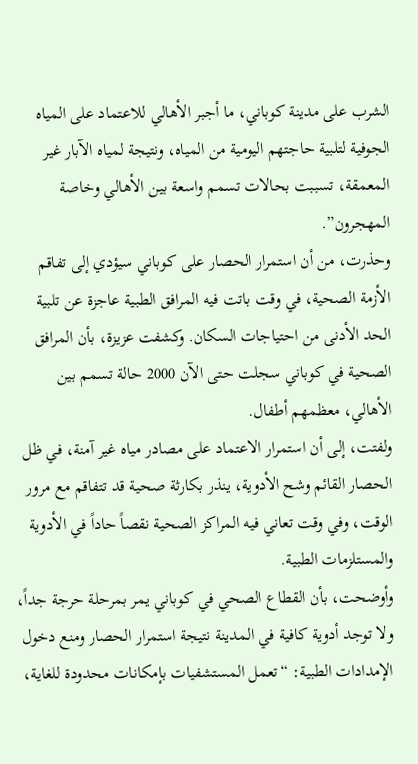الشرب على مدينة كوباني، ما أجبر الأهالي للاعتماد على المياه الجوفية لتلبية حاجتهم اليومية من المياه، ونتيجة لمياه الآبار غير المعمقة، تسببت بحالات تسمم واسعة بين الأهالي وخاصة المهجرون”.
وحذرت، من أن استمرار الحصار على كوباني سيؤدي إلى تفاقم الأزمة الصحية، في وقت باتت فيه المرافق الطبية عاجزة عن تلبية الحد الأدنى من احتياجات السكان. وكشفت عزيزة، بأن المرافق الصحية في كوباني سجلت حتى الآن 2000 حالة تسمم بين الأهالي، معظمهم أطفال.
ولفتت، إلى أن استمرار الاعتماد على مصادر مياه غير آمنة، في ظل الحصار القائم وشح الأدوية، ينذر بكارثة صحية قد تتفاقم مع مرور الوقت، وفي وقت تعاني فيه المراكز الصحية نقصاً حاداً في الأدوية والمستلزمات الطبية.
وأوضحت، بأن القطاع الصحي في كوباني يمر بمرحلة حرجة جداً، ولا توجد أدوية كافية في المدينة نتيجة استمرار الحصار ومنع دخول الإمدادات الطبية: “تعمل المستشفيات بإمكانات محدودة للغاية،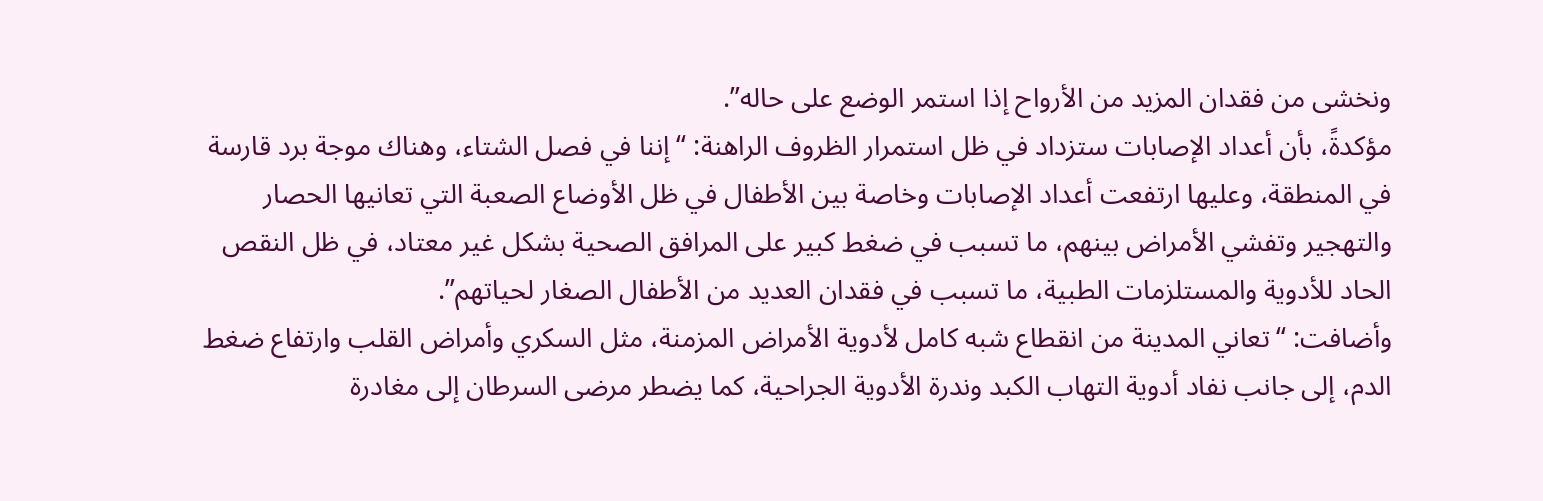ونخشى من فقدان المزيد من الأرواح إذا استمر الوضع على حاله”.
مؤكدةً، بأن أعداد الإصابات ستزداد في ظل استمرار الظروف الراهنة: “إننا في فصل الشتاء، وهناك موجة برد قارسة في المنطقة، وعليها ارتفعت أعداد الإصابات وخاصة بين الأطفال في ظل الأوضاع الصعبة التي تعانيها الحصار والتهجير وتفشي الأمراض بينهم، ما تسبب في ضغط كبير على المرافق الصحية بشكل غير معتاد، في ظل النقص الحاد للأدوية والمستلزمات الطبية، ما تسبب في فقدان العديد من الأطفال الصغار لحياتهم”.
وأضافت: “تعاني المدينة من انقطاع شبه كامل لأدوية الأمراض المزمنة، مثل السكري وأمراض القلب وارتفاع ضغط الدم، إلى جانب نفاد أدوية التهاب الكبد وندرة الأدوية الجراحية، كما يضطر مرضى السرطان إلى مغادرة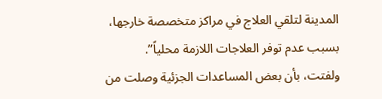المدينة لتلقي العلاج في مراكز متخصصة خارجها، بسبب عدم توفر العلاجات اللازمة محلياً”.
ولفتت، بأن بعض المساعدات الجزئية وصلت من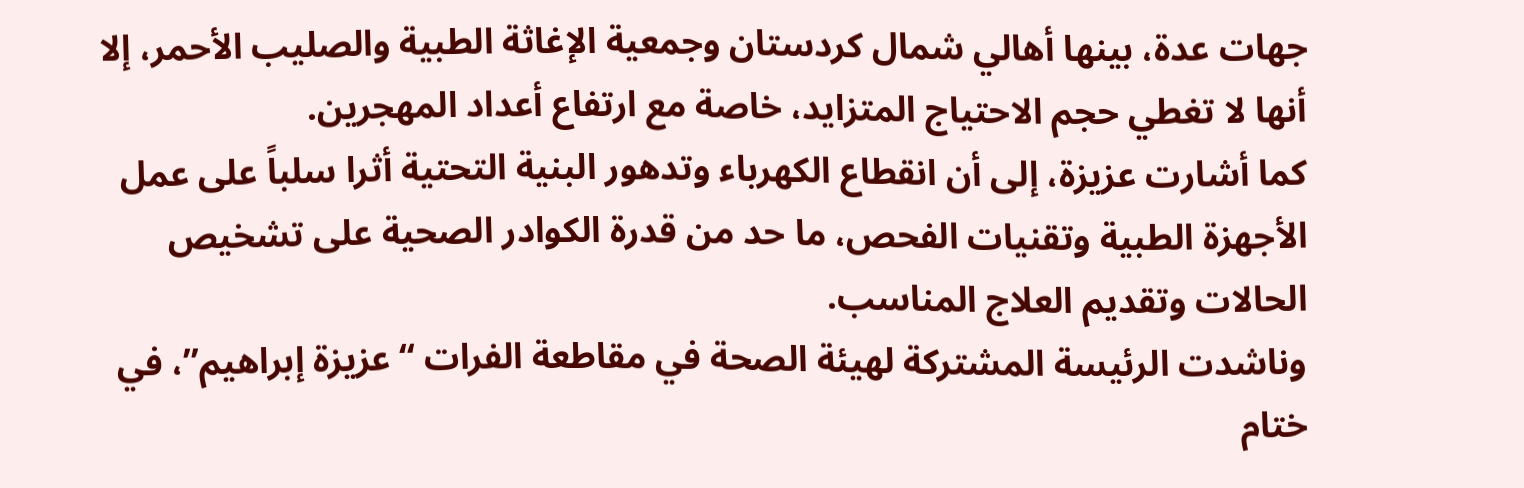جهات عدة، بينها أهالي شمال كردستان وجمعية الإغاثة الطبية والصليب الأحمر، إلا أنها لا تغطي حجم الاحتياج المتزايد، خاصة مع ارتفاع أعداد المهجرين.
كما أشارت عزيزة، إلى أن انقطاع الكهرباء وتدهور البنية التحتية أثرا سلباً على عمل الأجهزة الطبية وتقنيات الفحص، ما حد من قدرة الكوادر الصحية على تشخيص الحالات وتقديم العلاج المناسب.
وناشدت الرئيسة المشتركة لهيئة الصحة في مقاطعة الفرات “عزيزة إبراهيم”، في ختام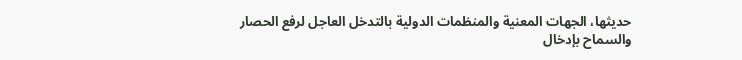حديثها، الجهات المعنية والمنظمات الدولية بالتدخل العاجل لرفع الحصار والسماح بإدخال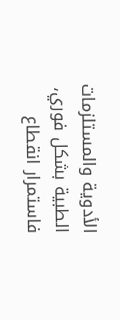الأدوية والمستلزمات الطبية بشكل فوري، فاستمرار انقطاع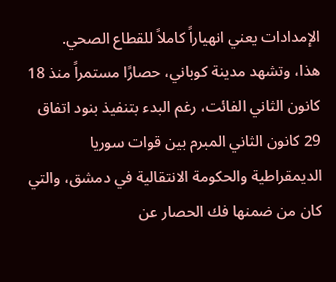الإمدادات يعني انهياراً كاملاً للقطاع الصحي.
هذا، وتشهد مدينة كوباني، حصارًا مستمراً منذ 18 كانون الثاني الفائت، رغم البدء بتنفيذ بنود اتفاق 29 كانون الثاني المبرم بين قوات سوريا الديمقراطية والحكومة الانتقالية في دمشق، والتي كان من ضمنها فك الحصار عن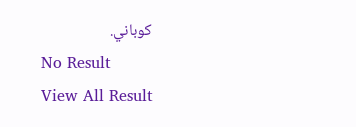كوباني.
No Result
View All Result